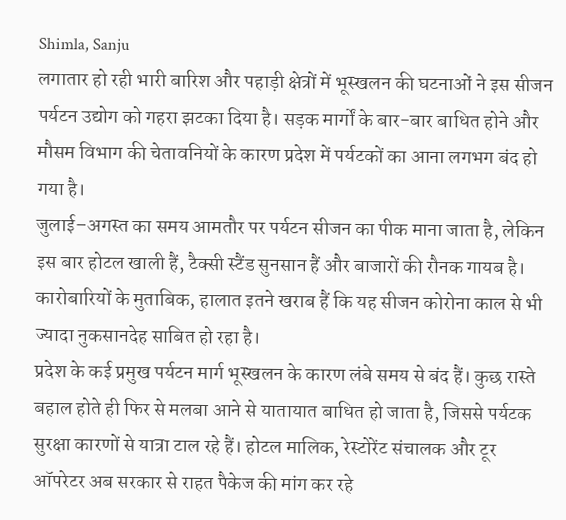Shimla, Sanju
लगातार हो रही भारी बारिश और पहाड़ी क्षेत्रों में भूस्खलन की घटनाओं ने इस सीजन पर्यटन उद्योग को गहरा झटका दिया है। सड़क मार्गों के बार-बार बाधित होने और मौसम विभाग की चेतावनियों के कारण प्रदेश में पर्यटकों का आना लगभग बंद हो गया है।
जुलाई–अगस्त का समय आमतौर पर पर्यटन सीजन का पीक माना जाता है, लेकिन इस बार होटल खाली हैं, टैक्सी स्टैंड सुनसान हैं और बाजारों की रौनक गायब है। कारोबारियों के मुताबिक, हालात इतने खराब हैं कि यह सीजन कोरोना काल से भी ज्यादा नुकसानदेह साबित हो रहा है।
प्रदेश के कई प्रमुख पर्यटन मार्ग भूस्खलन के कारण लंबे समय से बंद हैं। कुछ रास्ते बहाल होते ही फिर से मलबा आने से यातायात बाधित हो जाता है, जिससे पर्यटक सुरक्षा कारणों से यात्रा टाल रहे हैं। होटल मालिक, रेस्टोरेंट संचालक और टूर ऑपरेटर अब सरकार से राहत पैकेज की मांग कर रहे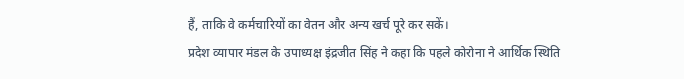हैं, ताकि वे कर्मचारियों का वेतन और अन्य खर्च पूरे कर सकें।
प्रदेश व्यापार मंडल के उपाध्यक्ष इंद्रजीत सिंह ने कहा कि पहले कोरोना ने आर्थिक स्थिति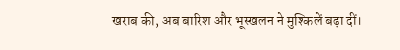खराब की, अब बारिश और भूस्खलन ने मुश्किलें बढ़ा दीं।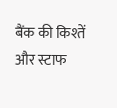बैंक की किश्तें और स्टाफ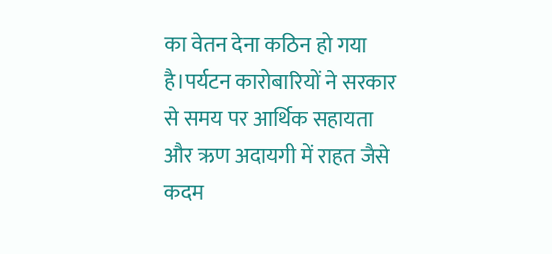का वेतन देना कठिन हो गया है।पर्यटन कारोबारियों ने सरकार से समय पर आर्थिक सहायता और ऋण अदायगी में राहत जैसे कदम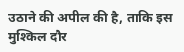उठाने की अपील की है, ताकि इस मुश्किल दौर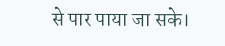से पार पाया जा सके।